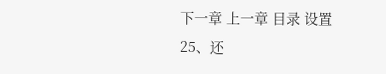下一章 上一章 目录 设置
25、还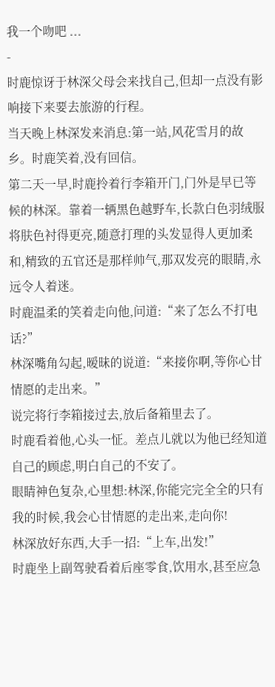我一个吻吧 ...
-
时鹿惊讶于林深父母会来找自己,但却一点没有影响接下来要去旅游的行程。
当天晚上林深发来消息:第一站,风花雪月的故乡。时鹿笑着,没有回信。
第二天一早,时鹿拎着行李箱开门,门外是早已等候的林深。靠着一辆黑色越野车,长款白色羽绒服将肤色衬得更亮,随意打理的头发显得人更加柔和,精致的五官还是那样帅气,那双发亮的眼睛,永远令人着迷。
时鹿温柔的笑着走向他,问道:“来了怎么不打电话?”
林深嘴角勾起,暧昧的说道:“来接你啊,等你心甘情愿的走出来。”
说完将行李箱接过去,放后备箱里去了。
时鹿看着他,心头一怔。差点儿就以为他已经知道自己的顾虑,明白自己的不安了。
眼睛神色复杂,心里想:林深,你能完完全全的只有我的时候,我会心甘情愿的走出来,走向你!
林深放好东西,大手一招:“上车,出发!”
时鹿坐上副驾驶看着后座零食,饮用水,甚至应急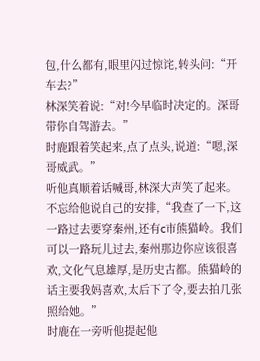包,什么都有,眼里闪过惊诧,转头问:“开车去?”
林深笑着说:“对!今早临时决定的。深哥带你自驾游去。”
时鹿跟着笑起来,点了点头,说道:“嗯,深哥威武。”
听他真顺着话喊哥,林深大声笑了起来。不忘给他说自己的安排,“我查了一下,这一路过去要穿秦州,还有c市熊猫岭。我们可以一路玩儿过去,秦州那边你应该很喜欢,文化气息雄厚,是历史古都。熊猫岭的话主要我妈喜欢,太后下了令,要去拍几张照给她。”
时鹿在一旁听他提起他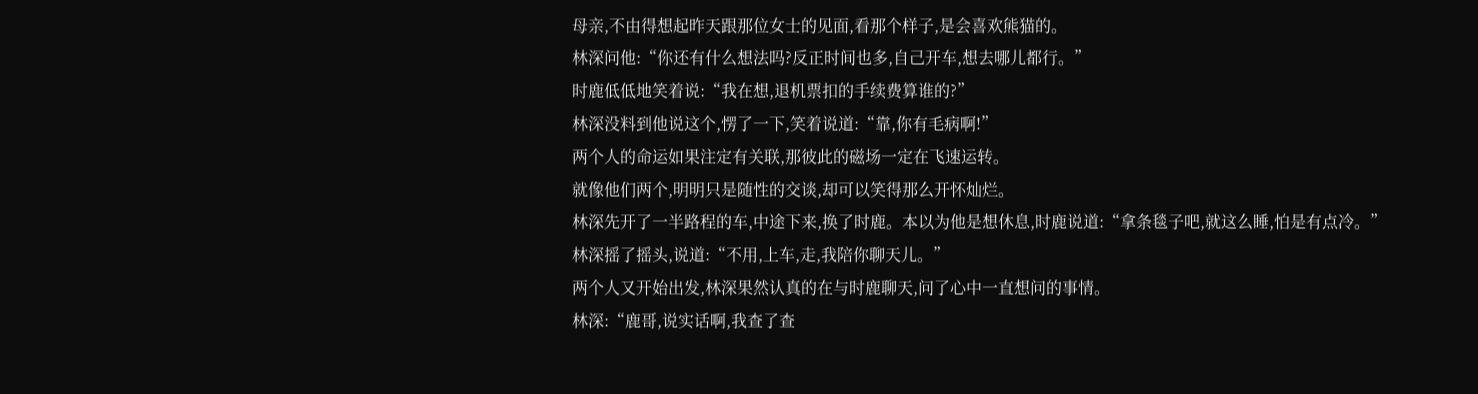母亲,不由得想起昨天跟那位女士的见面,看那个样子,是会喜欢熊猫的。
林深问他:“你还有什么想法吗?反正时间也多,自己开车,想去哪儿都行。”
时鹿低低地笑着说:“我在想,退机票扣的手续费算谁的?”
林深没料到他说这个,愣了一下,笑着说道:“靠,你有毛病啊!”
两个人的命运如果注定有关联,那彼此的磁场一定在飞速运转。
就像他们两个,明明只是随性的交谈,却可以笑得那么开怀灿烂。
林深先开了一半路程的车,中途下来,换了时鹿。本以为他是想休息,时鹿说道:“拿条毯子吧,就这么睡,怕是有点冷。”
林深摇了摇头,说道:“不用,上车,走,我陪你聊天儿。”
两个人又开始出发,林深果然认真的在与时鹿聊天,问了心中一直想问的事情。
林深:“鹿哥,说实话啊,我查了查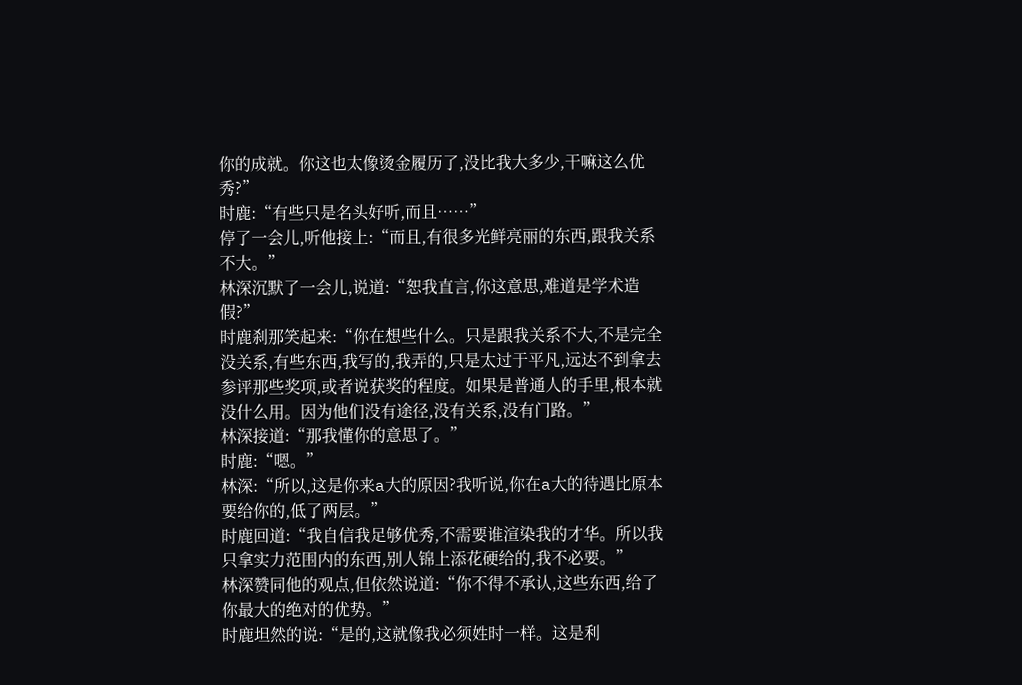你的成就。你这也太像烫金履历了,没比我大多少,干嘛这么优秀?”
时鹿:“有些只是名头好听,而且……”
停了一会儿,听他接上:“而且,有很多光鲜亮丽的东西,跟我关系不大。”
林深沉默了一会儿,说道:“恕我直言,你这意思,难道是学术造假?”
时鹿刹那笑起来:“你在想些什么。只是跟我关系不大,不是完全没关系,有些东西,我写的,我弄的,只是太过于平凡,远达不到拿去参评那些奖项,或者说获奖的程度。如果是普通人的手里,根本就没什么用。因为他们没有途径,没有关系,没有门路。”
林深接道:“那我懂你的意思了。”
时鹿:“嗯。”
林深:“所以,这是你来a大的原因?我听说,你在a大的待遇比原本要给你的,低了两层。”
时鹿回道:“我自信我足够优秀,不需要谁渲染我的才华。所以我只拿实力范围内的东西,别人锦上添花硬给的,我不必要。”
林深赞同他的观点,但依然说道:“你不得不承认,这些东西,给了你最大的绝对的优势。”
时鹿坦然的说:“是的,这就像我必须姓时一样。这是利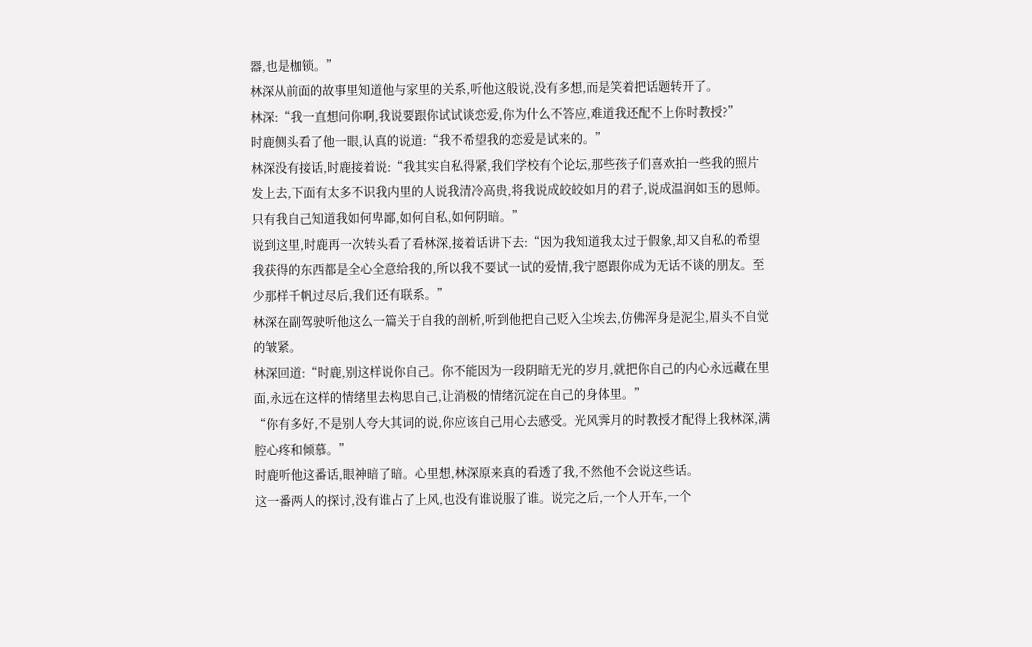器,也是枷锁。”
林深从前面的故事里知道他与家里的关系,听他这般说,没有多想,而是笑着把话题转开了。
林深:“我一直想问你啊,我说要跟你试试谈恋爱,你为什么不答应,难道我还配不上你时教授?”
时鹿侧头看了他一眼,认真的说道:“我不希望我的恋爱是试来的。”
林深没有接话,时鹿接着说:“我其实自私得紧,我们学校有个论坛,那些孩子们喜欢拍一些我的照片发上去,下面有太多不识我内里的人说我清冷高贵,将我说成皎皎如月的君子,说成温润如玉的恩师。只有我自己知道我如何卑鄙,如何自私,如何阴暗。”
说到这里,时鹿再一次转头看了看林深,接着话讲下去:“因为我知道我太过于假象,却又自私的希望我获得的东西都是全心全意给我的,所以我不要试一试的爱情,我宁愿跟你成为无话不谈的朋友。至少那样千帆过尽后,我们还有联系。”
林深在副驾驶听他这么一篇关于自我的剖析,听到他把自己贬入尘埃去,仿佛浑身是泥尘,眉头不自觉的皱紧。
林深回道:“时鹿,别这样说你自己。你不能因为一段阴暗无光的岁月,就把你自己的内心永远藏在里面,永远在这样的情绪里去构思自己,让消极的情绪沉淀在自己的身体里。”
“你有多好,不是别人夸大其词的说,你应该自己用心去感受。光风霁月的时教授才配得上我林深,满腔心疼和倾慕。”
时鹿听他这番话,眼神暗了暗。心里想,林深原来真的看透了我,不然他不会说这些话。
这一番两人的探讨,没有谁占了上风,也没有谁说服了谁。说完之后,一个人开车,一个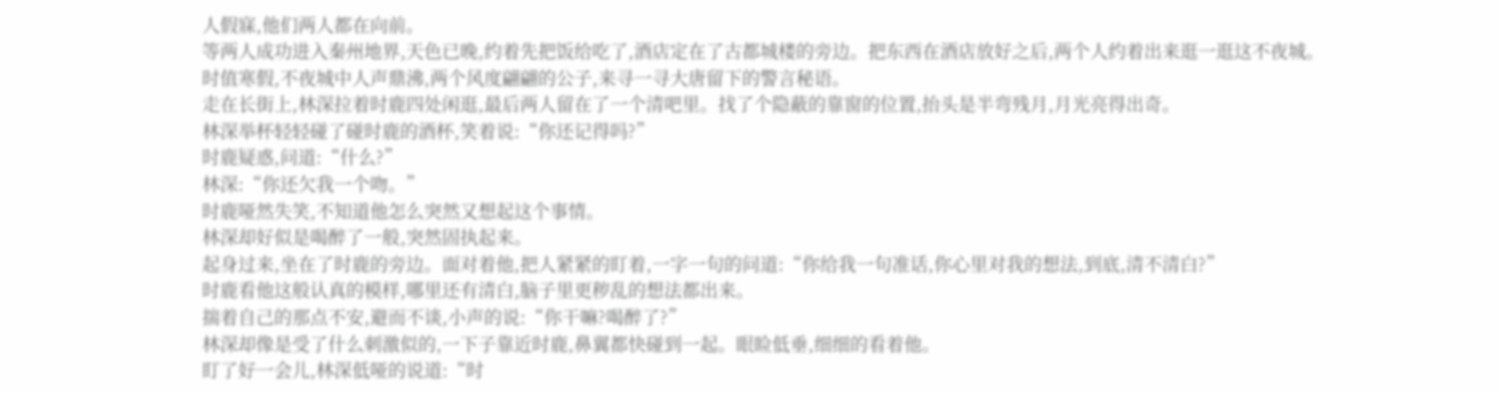人假寐,他们两人都在向前。
等两人成功进入秦州地界,天色已晚,约着先把饭给吃了,酒店定在了古都城楼的旁边。把东西在酒店放好之后,两个人约着出来逛一逛这不夜城。
时值寒假,不夜城中人声鼎沸,两个风度翩翩的公子,来寻一寻大唐留下的警言秘语。
走在长街上,林深拉着时鹿四处闲逛,最后两人留在了一个清吧里。找了个隐蔽的靠窗的位置,抬头是半弯残月,月光亮得出奇。
林深举杯轻轻碰了碰时鹿的酒杯,笑着说:“你还记得吗?”
时鹿疑惑,问道:“什么?”
林深:“你还欠我一个吻。”
时鹿哑然失笑,不知道他怎么突然又想起这个事情。
林深却好似是喝醉了一般,突然固执起来。
起身过来,坐在了时鹿的旁边。面对着他,把人紧紧的盯着,一字一句的问道:“你给我一句准话,你心里对我的想法,到底,清不清白?”
时鹿看他这般认真的模样,哪里还有清白,脑子里更秽乱的想法都出来。
揣着自己的那点不安,避而不谈,小声的说:“你干嘛?喝醉了?”
林深却像是受了什么刺激似的,一下子靠近时鹿,鼻翼都快碰到一起。眼睑低垂,细细的看着他。
盯了好一会儿,林深低哑的说道:“时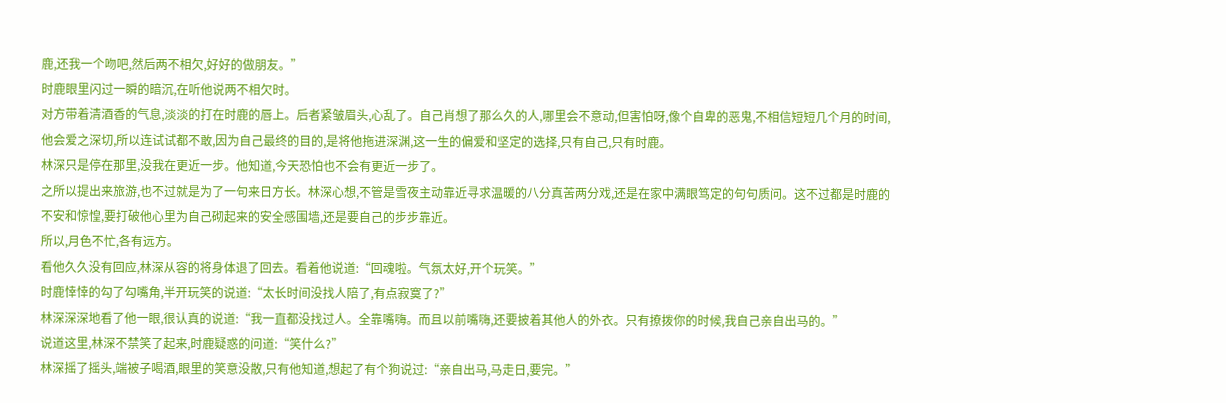鹿,还我一个吻吧,然后两不相欠,好好的做朋友。”
时鹿眼里闪过一瞬的暗沉,在听他说两不相欠时。
对方带着清酒香的气息,淡淡的打在时鹿的唇上。后者紧皱眉头,心乱了。自己肖想了那么久的人,哪里会不意动,但害怕呀,像个自卑的恶鬼,不相信短短几个月的时间,他会爱之深切,所以连试试都不敢,因为自己最终的目的,是将他拖进深渊,这一生的偏爱和坚定的选择,只有自己,只有时鹿。
林深只是停在那里,没我在更近一步。他知道,今天恐怕也不会有更近一步了。
之所以提出来旅游,也不过就是为了一句来日方长。林深心想,不管是雪夜主动靠近寻求温暖的八分真苦两分戏,还是在家中满眼笃定的句句质问。这不过都是时鹿的不安和惊惶,要打破他心里为自己砌起来的安全感围墙,还是要自己的步步靠近。
所以,月色不忙,各有远方。
看他久久没有回应,林深从容的将身体退了回去。看着他说道:“回魂啦。气氛太好,开个玩笑。”
时鹿悻悻的勾了勾嘴角,半开玩笑的说道:“太长时间没找人陪了,有点寂寞了?”
林深深深地看了他一眼,很认真的说道:“我一直都没找过人。全靠嘴嗨。而且以前嘴嗨,还要披着其他人的外衣。只有撩拨你的时候,我自己亲自出马的。”
说道这里,林深不禁笑了起来,时鹿疑惑的问道:“笑什么?”
林深摇了摇头,端被子喝酒,眼里的笑意没散,只有他知道,想起了有个狗说过:“亲自出马,马走日,要完。”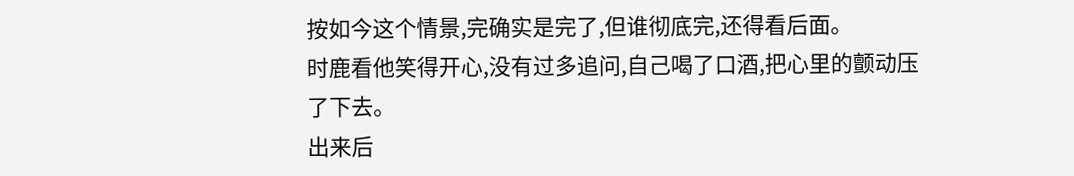按如今这个情景,完确实是完了,但谁彻底完,还得看后面。
时鹿看他笑得开心,没有过多追问,自己喝了口酒,把心里的颤动压了下去。
出来后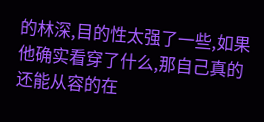的林深,目的性太强了一些,如果他确实看穿了什么,那自己真的还能从容的在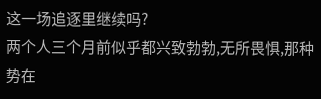这一场追逐里继续吗?
两个人三个月前似乎都兴致勃勃,无所畏惧,那种势在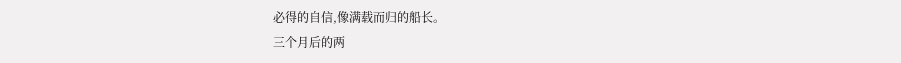必得的自信,像满载而归的船长。
三个月后的两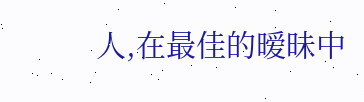人,在最佳的暧昧中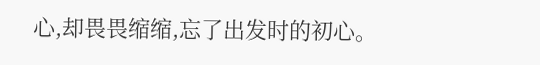心,却畏畏缩缩,忘了出发时的初心。